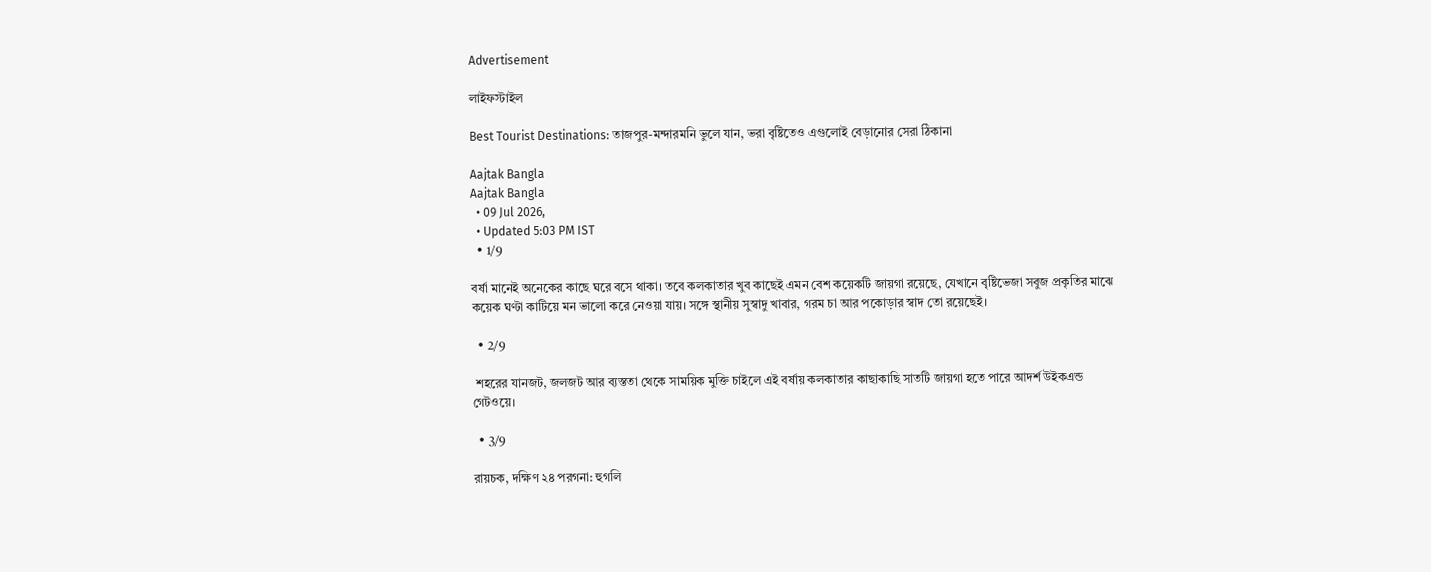Advertisement

লাইফস্টাইল

Best Tourist Destinations: তাজপুর-মন্দারমনি ভুলে যান, ভরা বৃষ্টিতেও এগুলোই বেড়ানোর সেরা ঠিকানা

Aajtak Bangla
Aajtak Bangla
  • 09 Jul 2026,
  • Updated 5:03 PM IST
  • 1/9

বর্ষা মানেই অনেকের কাছে ঘরে বসে থাকা। তবে কলকাতার খুব কাছেই এমন বেশ কয়েকটি জায়গা রয়েছে, যেখানে বৃষ্টিভেজা সবুজ প্রকৃতির মাঝে কয়েক ঘণ্টা কাটিয়ে মন ভালো করে নেওয়া যায়। সঙ্গে স্থানীয় সুস্বাদু খাবার, গরম চা আর পকোড়ার স্বাদ তো রয়েছেই।

  • 2/9

 শহরের যানজট, জলজট আর ব্যস্ততা থেকে সাময়িক মুক্তি চাইলে এই বর্ষায় কলকাতার কাছাকাছি সাতটি জায়গা হতে পারে আদর্শ উইকএন্ড গেটওয়ে।

  • 3/9

রায়চক, দক্ষিণ ২৪ পরগনা: হুগলি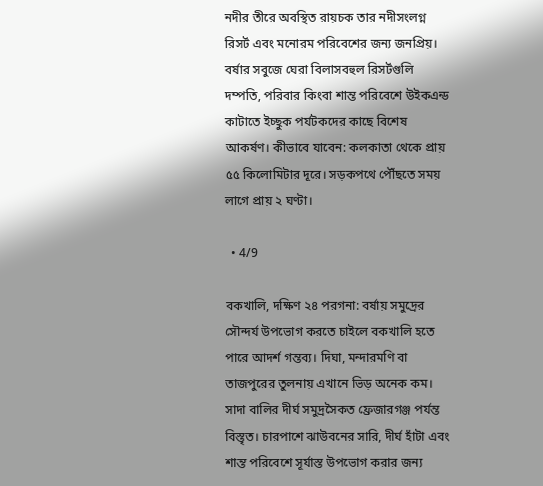নদীর তীরে অবস্থিত রায়চক তার নদীসংলগ্ন রিসর্ট এবং মনোরম পরিবেশের জন্য জনপ্রিয়। বর্ষার সবুজে ঘেরা বিলাসবহুল রিসর্টগুলি দম্পতি, পরিবার কিংবা শান্ত পরিবেশে উইকএন্ড কাটাতে ইচ্ছুক পর্যটকদের কাছে বিশেষ আকর্ষণ। কীভাবে যাবেন: কলকাতা থেকে প্রায় ৫৫ কিলোমিটার দূরে। সড়কপথে পৌঁছতে সময় লাগে প্রায় ২ ঘণ্টা।

  • 4/9

বকখালি, দক্ষিণ ২৪ পরগনা: বর্ষায় সমুদ্রের সৌন্দর্য উপভোগ করতে চাইলে বকখালি হতে পারে আদর্শ গন্তব্য। দিঘা, মন্দারমণি বা তাজপুরের তুলনায় এখানে ভিড় অনেক কম। সাদা বালির দীর্ঘ সমুদ্রসৈকত ফ্রেজারগঞ্জ পর্যন্ত বিস্তৃত। চারপাশে ঝাউবনের সারি, দীর্ঘ হাঁটা এবং শান্ত পরিবেশে সূর্যাস্ত উপভোগ করার জন্য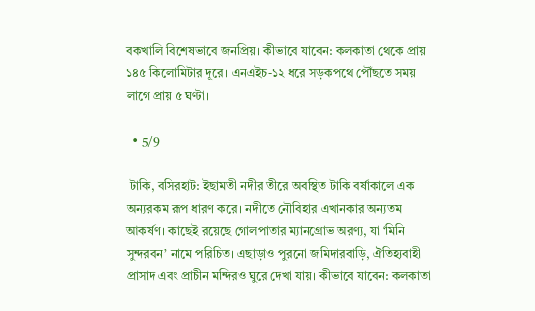বকখালি বিশেষভাবে জনপ্রিয়। কীভাবে যাবেন: কলকাতা থেকে প্রায় ১৪৫ কিলোমিটার দূরে। এনএইচ-১২ ধরে সড়কপথে পৌঁছতে সময় লাগে প্রায় ৫ ঘণ্টা।

  • 5/9

 টাকি, বসিরহাট: ইছামতী নদীর তীরে অবস্থিত টাকি বর্ষাকালে এক অন্যরকম রূপ ধারণ করে। নদীতে নৌবিহার এখানকার অন্যতম আকর্ষণ। কাছেই রয়েছে গোলপাতার ম্যানগ্রোভ অরণ্য, যা ‘মিনি সুন্দরবন’ নামে পরিচিত। এছাড়াও পুরনো জমিদারবাড়ি, ঐতিহ্যবাহী প্রাসাদ এবং প্রাচীন মন্দিরও ঘুরে দেখা যায়। কীভাবে যাবেন: কলকাতা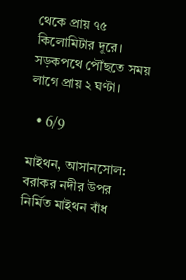থেকে প্রায় ৭৫ কিলোমিটার দূরে। সড়কপথে পৌঁছতে সময় লাগে প্রায় ২ ঘণ্টা।

  • 6/9

মাইথন, আসানসোল: বরাকর নদীর উপর নির্মিত মাইথন বাঁধ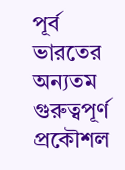পূর্ব ভারতের অন্যতম গুরুত্বপূর্ণ প্রকৌশল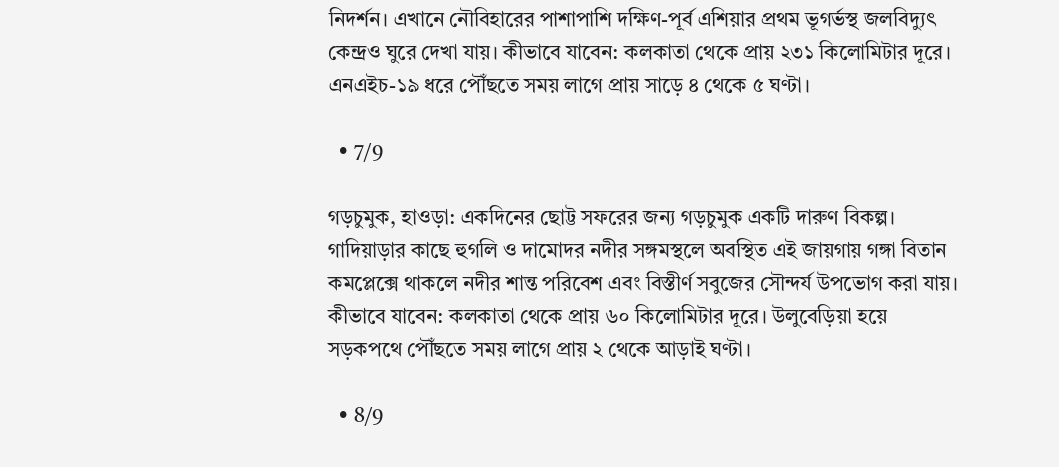নিদর্শন। এখানে নৌবিহারের পাশাপাশি দক্ষিণ-পূর্ব এশিয়ার প্রথম ভূগর্ভস্থ জলবিদ্যুৎ কেন্দ্রও ঘুরে দেখা যায়। কীভাবে যাবেন: কলকাতা থেকে প্রায় ২৩১ কিলোমিটার দূরে। এনএইচ-১৯ ধরে পৌঁছতে সময় লাগে প্রায় সাড়ে ৪ থেকে ৫ ঘণ্টা।

  • 7/9

গড়চুমুক, হাওড়া: একদিনের ছোট্ট সফরের জন্য গড়চুমুক একটি দারুণ বিকল্প। গাদিয়াড়ার কাছে হুগলি ও দামোদর নদীর সঙ্গমস্থলে অবস্থিত এই জায়গায় গঙ্গা বিতান কমপ্লেক্সে থাকলে নদীর শান্ত পরিবেশ এবং বিস্তীর্ণ সবুজের সৌন্দর্য উপভোগ করা যায়। কীভাবে যাবেন: কলকাতা থেকে প্রায় ৬০ কিলোমিটার দূরে। উলুবেড়িয়া হয়ে সড়কপথে পৌঁছতে সময় লাগে প্রায় ২ থেকে আড়াই ঘণ্টা।

  • 8/9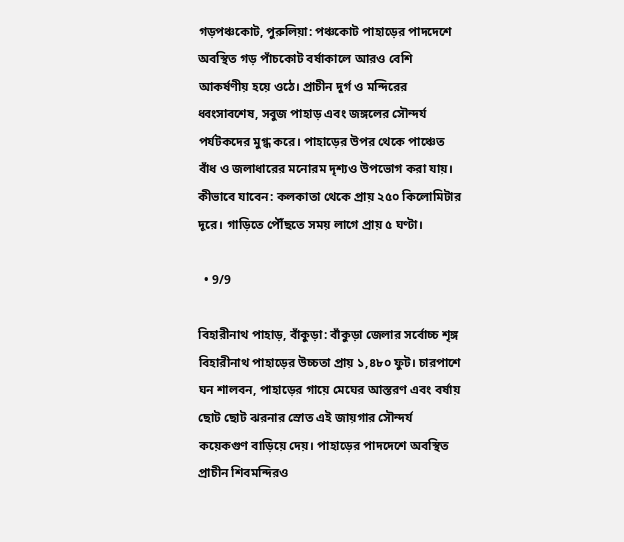গড়পঞ্চকোট, পুরুলিয়া: পঞ্চকোট পাহাড়ের পাদদেশে অবস্থিত গড় পাঁচকোট বর্ষাকালে আরও বেশি আকর্ষণীয় হয়ে ওঠে। প্রাচীন দুর্গ ও মন্দিরের ধ্বংসাবশেষ, সবুজ পাহাড় এবং জঙ্গলের সৌন্দর্য পর্যটকদের মুগ্ধ করে। পাহাড়ের উপর থেকে পাঞ্চেত বাঁধ ও জলাধারের মনোরম দৃশ্যও উপভোগ করা যায়। কীভাবে যাবেন: কলকাতা থেকে প্রায় ২৫০ কিলোমিটার দূরে। গাড়িতে পৌঁছতে সময় লাগে প্রায় ৫ ঘণ্টা।

  • 9/9

বিহারীনাথ পাহাড়, বাঁকুড়া: বাঁকুড়া জেলার সর্বোচ্চ শৃঙ্গ বিহারীনাথ পাহাড়ের উচ্চতা প্রায় ১,৪৮০ ফুট। চারপাশে ঘন শালবন, পাহাড়ের গায়ে মেঘের আস্তরণ এবং বর্ষায় ছোট ছোট ঝরনার স্রোত এই জায়গার সৌন্দর্য কয়েকগুণ বাড়িয়ে দেয়। পাহাড়ের পাদদেশে অবস্থিত প্রাচীন শিবমন্দিরও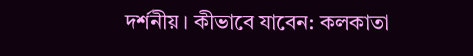দর্শনীয়। কীভাবে যাবেন: কলকাতা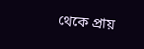থেকে প্রায়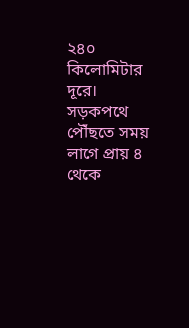২৪০ কিলোমিটার দূরে। সড়কপথে পৌঁছতে সময় লাগে প্রায় ৪ থেকে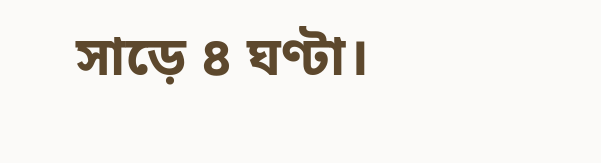সাড়ে ৪ ঘণ্টা।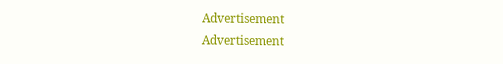Advertisement
Advertisement